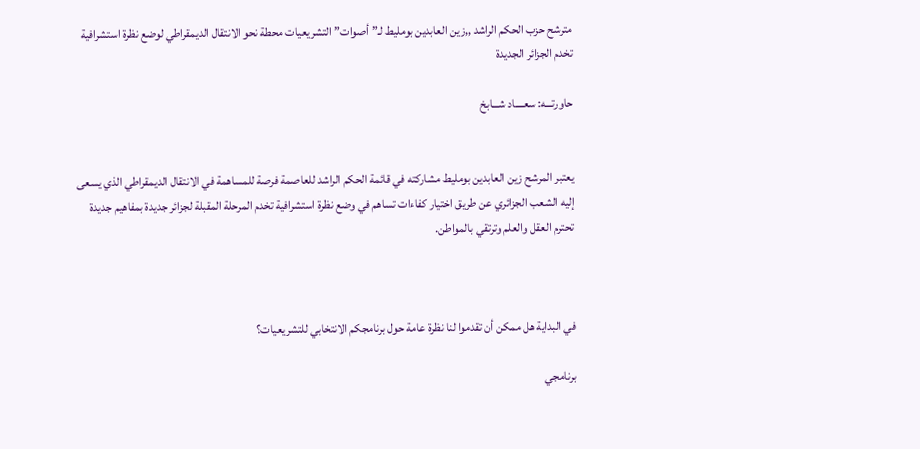مترشح حزب الحكم الراشد ,,زين العابدين بومليط لـ”أصوات” التشريعيات محطة نحو الانتقال الديمقراطي لوضع نظرة استشرافية تخدم الجزائر الجديدة

حاورتـــه: سعــــاد شـــابخ


يعتبر المرشح زين العابدين بومليط مشاركته في قائمة الحكم الراشد للعاصمة فرصة للمساهمة في الانتقال الديمقراطي الذي يسعى إليه الشعب الجزائري عن طريق اختيار كفاءات تساهم في وضع نظرة استشرافية تخدم المرحلة المقبلة لجزائر جديدة بمفاهيم جديدة تحترم العقل والعلم وترتقي بالمواطن.



في البداية هل ممكن أن تقدموا لنا نظرة عامة حول برنامجكم الانتخابي للتشريعيات؟

برنامجي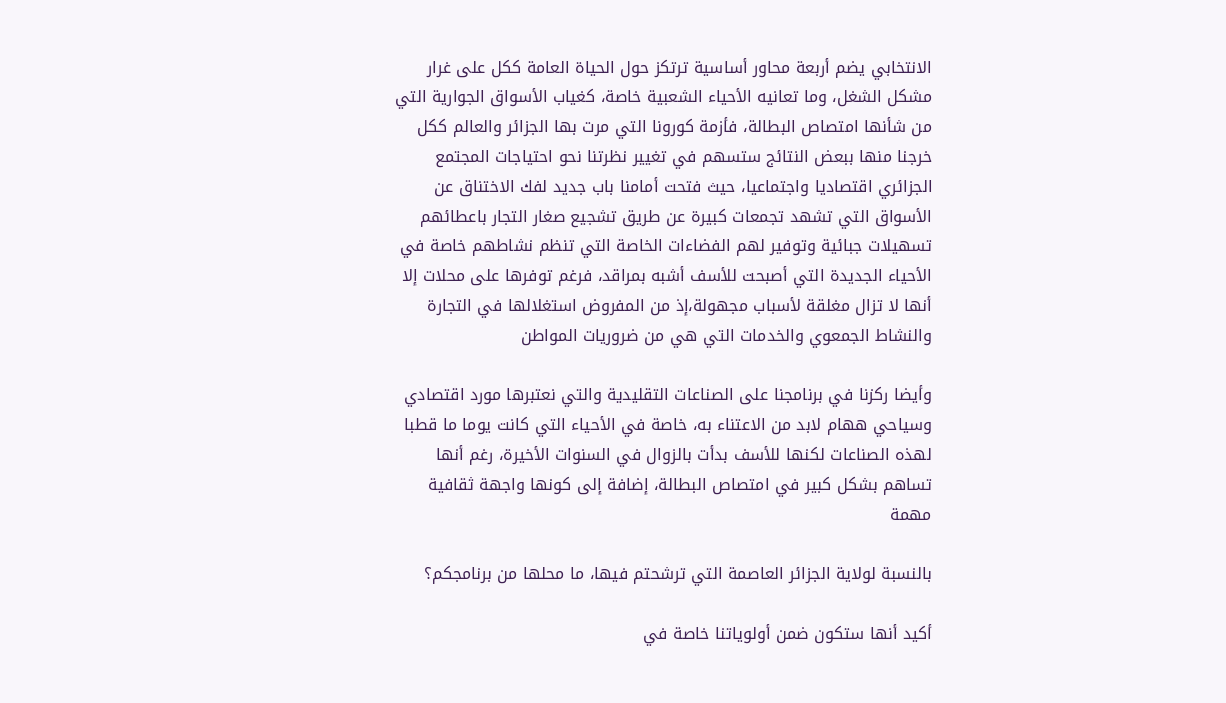الانتخابي يضم أربعة محاور أساسية ترتكز حول الحياة العامة ككل على غرار مشكل الشغل، وما تعانيه الأحياء الشعبية خاصة، كغياب الأسواق الجوارية التي من شأنها امتصاص البطالة، فأزمة كورونا التي مرت بها الجزائر والعالم ككل خرجنا منها ببعض النتائج ستسهم في تغيير نظرتنا نحو احتياجات المجتمع الجزائري اقتصاديا واجتماعيا، حيث فتحت أمامنا باب جديد لفك الاختناق عن الأسواق التي تشهد تجمعات كبيرة عن طريق تشجيع صغار التجار باعطائهم تسهيلات جبائية وتوفير لهم الفضاءات الخاصة التي تنظم نشاطهم خاصة في الأحياء الجديدة التي أصبحت للأسف أشبه بمراقد، فرغم توفرها على محلات إلا أنها لا تزال مغلقة لأسباب مجهولة،إذ من المفروض استغلالها في التجارة والنشاط الجمعوي والخدمات التي هي من ضروريات المواطن

وأيضا ركزنا في برنامجنا على الصناعات التقليدية والتي نعتبرها مورد اقتصادي وسياحي ههام لابد من الاعتناء به، خاصة في الأحياء التي كانت يوما ما قطبا لهذه الصناعات لكنها للأسف بدأت بالزوال في السنوات الأخيرة، رغم أنها تساهم بشكل كبير في امتصاص البطالة، إضافة إلى كونها واجهة ثقافية مهمة

بالنسبة لولاية الجزائر العاصمة التي ترشحتم فيها، ما محلها من برنامجكم؟

أكيد أنها ستكون ضمن أولوياتنا خاصة في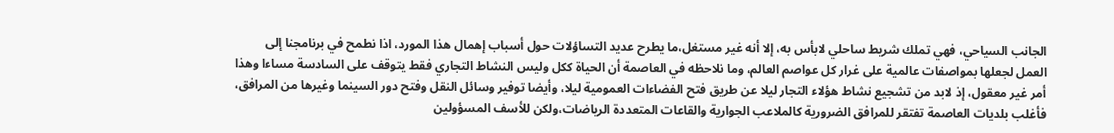الجانب السياحي، فهي تملك شريط ساحلي لابأس به، إلا أنه غير مستغل،ما يطرح عديد التساؤلات حول أسباب إهمال هذا المورد، اذا نطمح في برنامجنا إلى العمل لجعلها بمواصفات عالمية على غرار كل عواصم العالم، وما نلاحظه في العاصمة أن الحياة ككل وليس النشاط التجاري فقط يتوقف على السادسة مساءا وهذا أمر غير معقول، إذ لابد من تشجيع نشاط هؤلاء التجار ليلا عن طريق فتح الفضاءات العمومية ليلا، وأيضا توفير وسائل النقل وفتح دور السينما وغيرها من المرافق، فأغلب بلديات العاصمة تفتقر للمرافق الضرورية كالملاعب الجوارية والقاعات المتعددة الرياضات،ولكن للأسف المسؤولين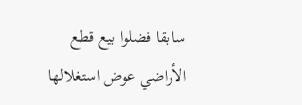سابقا فضلوا بيع قطع الأراضي عوض استغلالها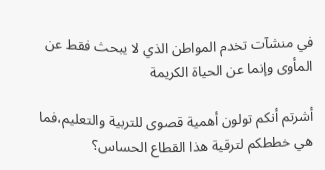في منشآت تخدم المواطن الذي لا يبحث فقط عن المأوى وإنما عن الحياة الكريمة

أشرتم أنكم تولون أهمية قصوى للتربية والتعليم،فما هي خططكم لترقية هذا القطاع الحساس؟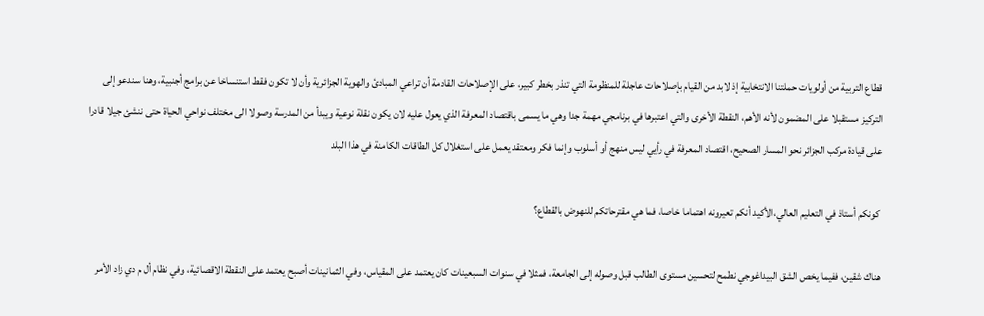قطاع التربية من أولويات حملتنا الانتخابية إذ لابد من القيام بإصلاحات عاجلة للمنظومة التي تنذر بخطر كبير، على الإصلاحات القادمة أن تراعي المبادئ والهوية الجزائرية وأن لا تكون فقط استنساخا عن برامج أجنبية، وهنا سندعو إلى التركيز مستقبلا على المضمون لأنه الأهم، النقطة الأخرى والتي اعتبرها في برنامجي مهمة جدا وهي ما يسمى باقتصاد المعرفة الذي يعول عليه لان يكون نقلة نوعية ويبدأ من المدرسة وصولا الى مختلف نواحي الحياة حتى ننشئ جيلا قادرا على قيادة مركب الجزائر نحو المسار الصحيح، اقتصاد المعرفة في رأيي ليس منهج أو أسلوب وإنما فكر ومعتقد يعمل على استغلال كل الطاقات الكامنة في هذا البلد

 كونكم أستاذ في التعليم العالي،الأكيد أنكم تعيرونه اهتماما خاصا، فما هي مقترحاتكم للنهوض بالقطاع؟

هناك شقين، ففيما يخص الشق البيداغوجي نطمح لتحسين مستوى الطالب قبل وصوله إلى الجامعة، فمثلا في سنوات السبعينات كان يعتمد على المقياس، وفي الثمانينات أصبح يعتمد على النقطة الاقصائية، وفي نظام أل م دي زاد الأمر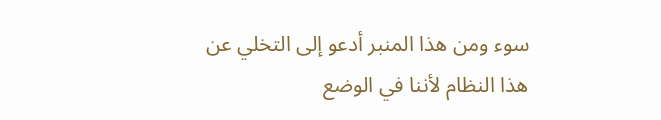سوء ومن هذا المنبر أدعو إلى التخلي عن هذا النظام لأننا في الوضع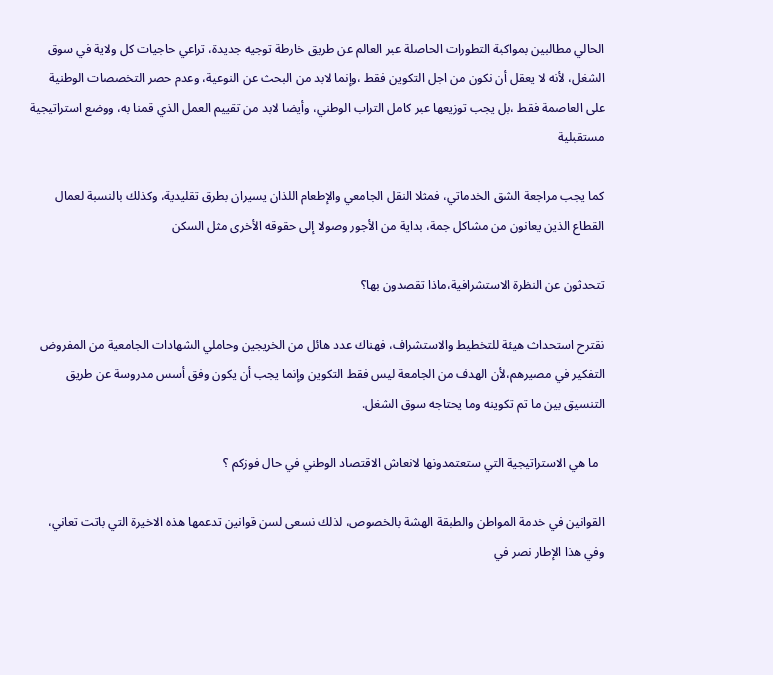الحالي مطالبين بمواكبة التطورات الحاصلة عبر العالم عن طريق خارطة توجيه جديدة، تراعي حاجيات كل ولاية في سوق الشغل، لأنه لا يعقل أن نكون من اجل التكوين فقط ،وإنما لابد من البحث عن النوعية، وعدم حصر التخصصات الوطنية على العاصمة فقط ،بل يجب توزيعها عبر كامل التراب الوطني، وأيضا لابد من تقييم العمل الذي قمنا به، ووضع استراتيجية مستقبلية

كما يجب مراجعة الشق الخدماتي، فمثلا النقل الجامعي والإطعام اللذان يسيران بطرق تقليدية، وكذلك بالنسبة لعمال القطاع الذين يعانون من مشاكل جمة، بداية من الأجور وصولا إلى حقوقه الأخرى مثل السكن

تتحدثون عن النظرة الاستشرافية،ماذا تقصدون بها؟

نقترح استحداث هيئة للتخطيط والاستشراف، فهناك عدد هائل من الخريجين وحاملي الشهادات الجامعية من المفروض التفكير في مصيرهم،لأن الهدف من الجامعة ليس فقط التكوين وإنما يجب أن يكون وفق أسس مدروسة عن طريق التنسيق بين ما تم تكوينه وما يحتاجه سوق الشغل.

  ما هي الاستراتيجية التي ستعتمدونها لانعاش الاقتصاد الوطني في حال فوزكم ؟

القوانين في خدمة المواطن والطبقة الهشة بالخصوص، لذلك نسعى لسن قوانين تدعمها هذه الاخيرة التي باتت تعاني، وفي هذا الإطار نصر في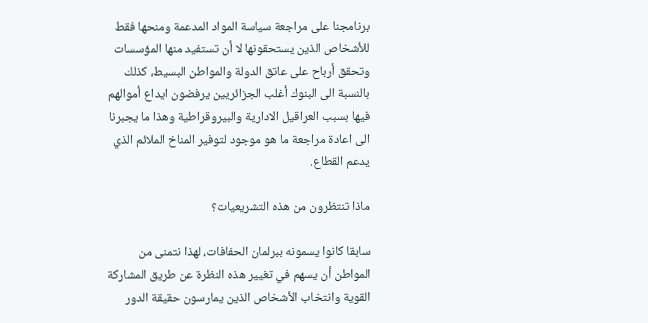برنامجنا على مراجعة سياسة المواد المدعمة ومنحها فقط للأشخاص الذين يستحقونها لا أن تستفيد منها المؤسسات وتحقق أرباح على عاتق الدولة والمواطن البسيط، كذلك بالنسبة الى البنوك أغلب الجزائريين يرفضون ايداع أموالهم فيها بسبب العراقيل الادارية والبيروقراطية وهذا ما يجبرنا الى اعادة مراجعة ما هو موجود لتوفير المناخ الملائم الذي يدعم القطاع.

ماذا تنتظرون من هذه التشريعيات؟

سابقا كانوا يسمونه ببرلمان الحفافات، لهذا نتمنى من المواطن أن يسهم في تغيير هذه النظرة عن طريق المشاركة القوية وانتخاب الأشخاص الذين يمارسون حقيقة الدور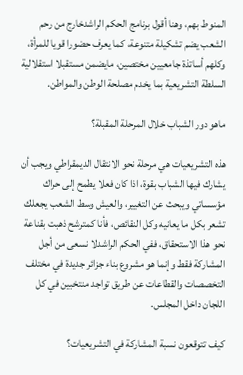المنوط بهم، وهنا أقول برنامج الحكم الراشدخارج من رحم الشعب يضم تشكيلة متنوعة، كما يعرف حضورا قويا للمرأة، وكلهم أساتذة جامعيين مختصين، مايضمن مستقبلا استقلالية السلطة التشريعية بما يخدم مصلحة الوطن والمواطن.

ماهو دور الشباب خلال المرحلة المقبلة؟

هذه التشريعيات هي مرحلة نحو الانتقال الديمقراطي ويجب أن يشارك فيها الشباب بقوة، اذا كان فعلا يطمح إلى حراك مؤسساتي ويبحث عن التغيير، والعيش وسط الشعب يجعلك تشعر بكل ما يعانيه وكل النقائص، فأنا كمترشح ذهبت بقناعة نحو هذا الاستحقاق، ففي الحكم الراشدلا نسعى من أجل المشاركة فقط وإنما هو مشروع بناء جزائر جديدة في مختلف التخصصات والقطاعات عن طريق تواجد منتخبين في كل اللجان داخل المجلس.

كيف تتوقعون نسبة المشاركة في التشريعيات؟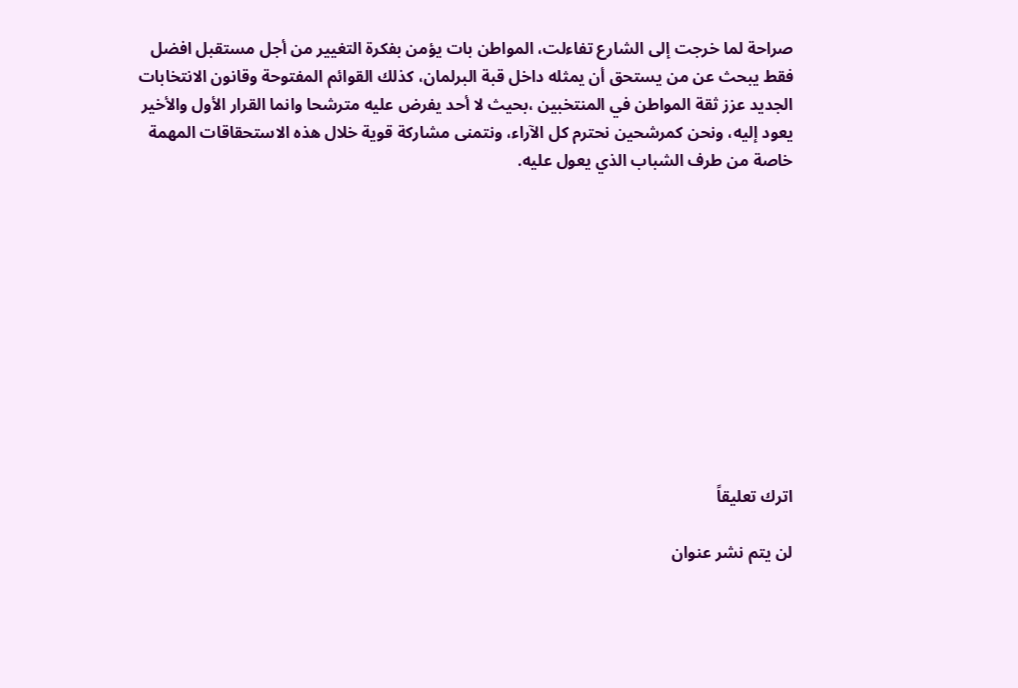صراحة لما خرجت إلى الشارع تفاءلت، المواطن بات يؤمن بفكرة التغيير من أجل مستقبل افضل فقط يبحث عن من يستحق أن يمثله داخل قبة البرلمان، كذلك القوائم المفتوحة وقانون الانتخابات الجديد عزز ثقة المواطن في المنتخبين ،بحيث لا أحد يفرض عليه مترشحا وانما القرار الأول والأخير يعود إليه، ونحن كمرشحين نحترم كل الآراء، ونتمنى مشاركة قوية خلال هذه الاستحقاقات المهمة خاصة من طرف الشباب الذي يعول عليه.











اترك تعليقاً

لن يتم نشر عنوان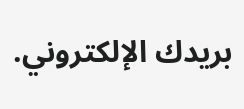بريدك الإلكتروني.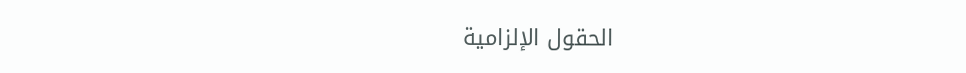الحقول الإلزامية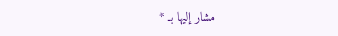مشار إليها بـ *